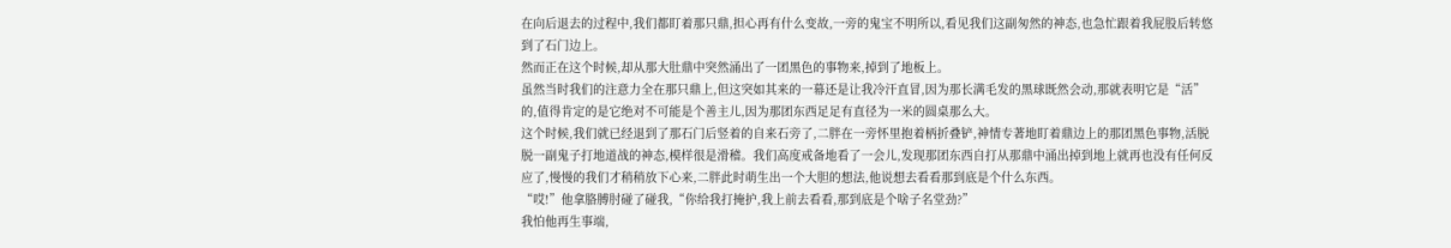在向后退去的过程中,我们都盯着那只鼎,担心再有什么变故,一旁的鬼宝不明所以,看见我们这副匆然的神态,也急忙跟着我屁股后转悠到了石门边上。
然而正在这个时候,却从那大肚鼎中突然涌出了一团黑色的事物来,掉到了地板上。
虽然当时我们的注意力全在那只鼎上,但这突如其来的一幕还是让我冷汗直冒,因为那长满毛发的黑球既然会动,那就表明它是“活”的,值得肯定的是它绝对不可能是个善主儿,因为那团东西足足有直径为一米的圆桌那么大。
这个时候,我们就已经退到了那石门后竖着的自来石旁了,二胖在一旁怀里抱着柄折叠铲,神情专著地盯着鼎边上的那团黑色事物,活脱脱一副鬼子打地道战的神态,模样很是滑稽。我们高度戒备地看了一会儿,发现那团东西自打从那鼎中涌出掉到地上就再也没有任何反应了,慢慢的我们才稍稍放下心来,二胖此时萌生出一个大胆的想法,他说想去看看那到底是个什么东西。
“哎!”他拿胳膊肘碰了碰我,“你给我打掩护,我上前去看看,那到底是个啥子名堂劲?”
我怕他再生事端,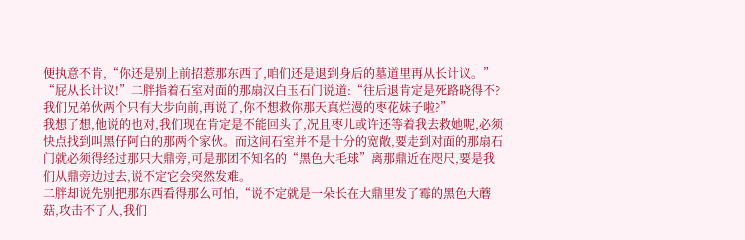便执意不肯,“你还是别上前招惹那东西了,咱们还是退到身后的墓道里再从长计议。”
“屁从长计议!”二胖指着石室对面的那扇汉白玉石门说道:“往后退肯定是死路晓得不?我们兄弟伙两个只有大步向前,再说了,你不想救你那天真烂漫的枣花妹子啦?”
我想了想,他说的也对,我们现在肯定是不能回头了,况且枣儿或许还等着我去救她呢,必须快点找到叫黑仔阿白的那两个家伙。而这间石室并不是十分的宽敞,要走到对面的那扇石门就必须得经过那只大鼎旁,可是那团不知名的“黑色大毛球”离那鼎近在咫尺,要是我们从鼎旁边过去,说不定它会突然发难。
二胖却说先别把那东西看得那么可怕,“说不定就是一朵长在大鼎里发了霉的黑色大蘑菇,攻击不了人,我们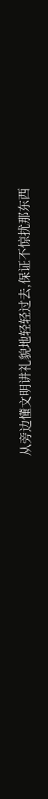从旁边懂文明讲礼貌地轻轻过去,保证不惊扰那东西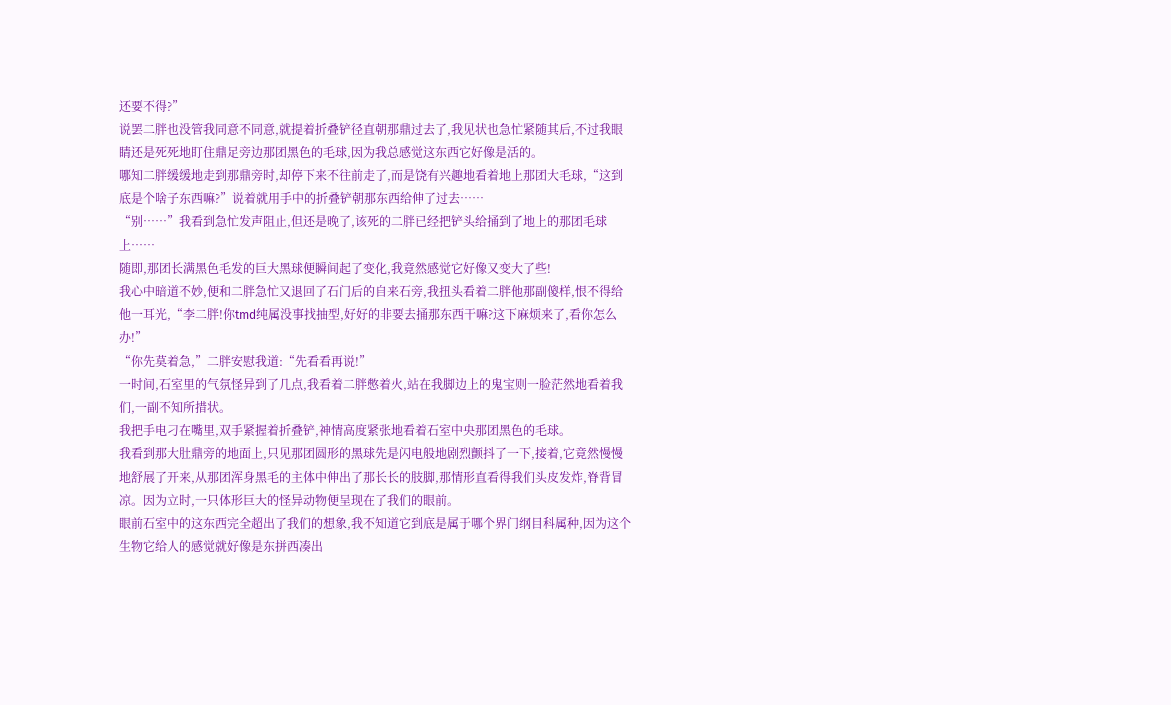还要不得?”
说罢二胖也没管我同意不同意,就提着折叠铲径直朝那鼎过去了,我见状也急忙紧随其后,不过我眼睛还是死死地盯住鼎足旁边那团黑色的毛球,因为我总感觉这东西它好像是活的。
哪知二胖缓缓地走到那鼎旁时,却停下来不往前走了,而是饶有兴趣地看着地上那团大毛球,“这到底是个啥子东西嘛?”说着就用手中的折叠铲朝那东西给伸了过去……
“别……”我看到急忙发声阻止,但还是晚了,该死的二胖已经把铲头给捅到了地上的那团毛球上……
随即,那团长满黑色毛发的巨大黑球便瞬间起了变化,我竟然感觉它好像又变大了些!
我心中暗道不妙,便和二胖急忙又退回了石门后的自来石旁,我扭头看着二胖他那副傻样,恨不得给他一耳光,“李二胖!你tmd纯属没事找抽型,好好的非要去捅那东西干嘛?这下麻烦来了,看你怎么办!”
“你先莫着急,”二胖安慰我道:“先看看再说!”
一时间,石室里的气氛怪异到了几点,我看着二胖憋着火,站在我脚边上的鬼宝则一脸茫然地看着我们,一副不知所措状。
我把手电刁在嘴里,双手紧握着折叠铲,神情高度紧张地看着石室中央那团黑色的毛球。
我看到那大肚鼎旁的地面上,只见那团圆形的黑球先是闪电般地剧烈颤抖了一下,接着,它竟然慢慢地舒展了开来,从那团浑身黑毛的主体中伸出了那长长的肢脚,那情形直看得我们头皮发炸,脊背冒凉。因为立时,一只体形巨大的怪异动物便呈现在了我们的眼前。
眼前石室中的这东西完全超出了我们的想象,我不知道它到底是属于哪个界门纲目科属种,因为这个生物它给人的感觉就好像是东拼西凑出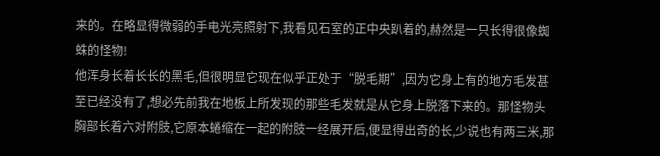来的。在略显得微弱的手电光亮照射下,我看见石室的正中央趴着的,赫然是一只长得很像蜘蛛的怪物!
他浑身长着长长的黑毛,但很明显它现在似乎正处于“脱毛期”,因为它身上有的地方毛发甚至已经没有了,想必先前我在地板上所发现的那些毛发就是从它身上脱落下来的。那怪物头胸部长着六对附肢,它原本蜷缩在一起的附肢一经展开后,便显得出奇的长,少说也有两三米,那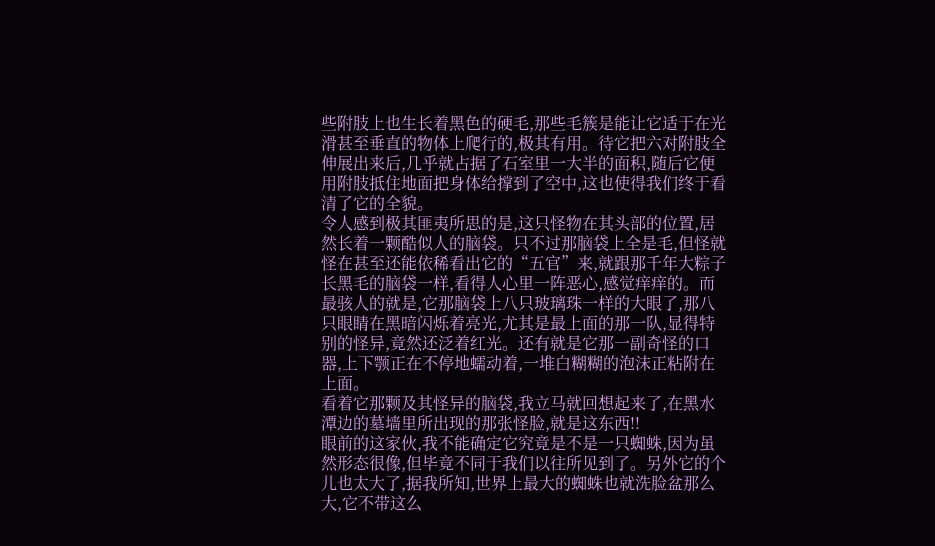些附肢上也生长着黑色的硬毛,那些毛簇是能让它适于在光滑甚至垂直的物体上爬行的,极其有用。待它把六对附肢全伸展出来后,几乎就占据了石室里一大半的面积,随后它便用附肢抵住地面把身体给撑到了空中,这也使得我们终于看清了它的全貌。
令人感到极其匪夷所思的是,这只怪物在其头部的位置,居然长着一颗酷似人的脑袋。只不过那脑袋上全是毛,但怪就怪在甚至还能依稀看出它的“五官”来,就跟那千年大粽子长黑毛的脑袋一样,看得人心里一阵恶心,感觉痒痒的。而最骇人的就是,它那脑袋上八只玻璃珠一样的大眼了,那八只眼睛在黑暗闪烁着亮光,尤其是最上面的那一队,显得特别的怪异,竟然还泛着红光。还有就是它那一副奇怪的口器,上下颚正在不停地蠕动着,一堆白糊糊的泡沫正粘附在上面。
看着它那颗及其怪异的脑袋,我立马就回想起来了,在黑水潭边的墓墙里所出现的那张怪脸,就是这东西!!
眼前的这家伙,我不能确定它究竟是不是一只蜘蛛,因为虽然形态很像,但毕竟不同于我们以往所见到了。另外它的个儿也太大了,据我所知,世界上最大的蜘蛛也就洗脸盆那么大,它不带这么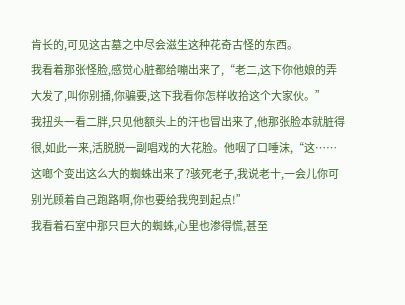肯长的,可见这古墓之中尽会滋生这种花奇古怪的东西。
我看着那张怪脸,感觉心脏都给嘣出来了,“老二,这下你他娘的弄大发了,叫你别捅,你骗要,这下我看你怎样收拾这个大家伙。”
我扭头一看二胖,只见他额头上的汗也冒出来了,他那张脸本就脏得很,如此一来,活脱脱一副唱戏的大花脸。他咽了口唾沫,“这……这啷个变出这么大的蜘蛛出来了?骇死老子,我说老十,一会儿你可别光顾着自己跑路啊,你也要给我兜到起点!”
我看着石室中那只巨大的蜘蛛,心里也渗得慌,甚至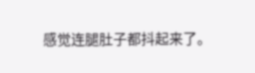感觉连腿肚子都抖起来了。